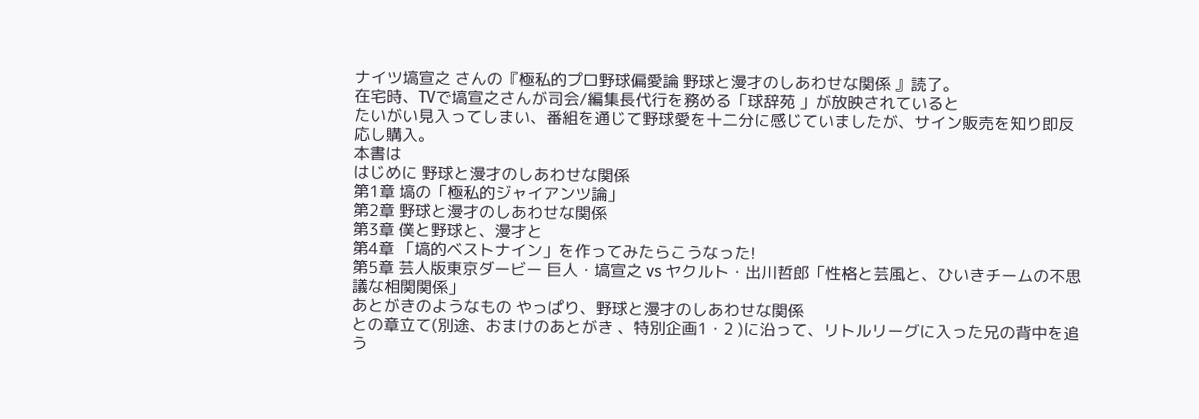ナイツ塙宣之 さんの『極私的プロ野球偏愛論 野球と漫才のしあわせな関係 』読了。
在宅時、TVで塙宣之さんが司会/編集長代行を務める「球辞苑 」が放映されていると
たいがい見入ってしまい、番組を通じて野球愛を十二分に感じていましたが、サイン販売を知り即反応し購入。
本書は
はじめに 野球と漫才のしあわせな関係
第1章 塙の「極私的ジャイアンツ論」
第2章 野球と漫才のしあわせな関係
第3章 僕と野球と、漫才と
第4章 「塙的ベストナイン」を作ってみたらこうなった!
第5章 芸人版東京ダービー 巨人・塙宣之 vs ヤクルト・出川哲郎「性格と芸風と、ひいきチームの不思議な相関関係」
あとがきのようなもの やっぱり、野球と漫才のしあわせな関係
との章立て(別途、おまけのあとがき 、特別企画1・2 )に沿って、リトルリーグに入った兄の背中を追う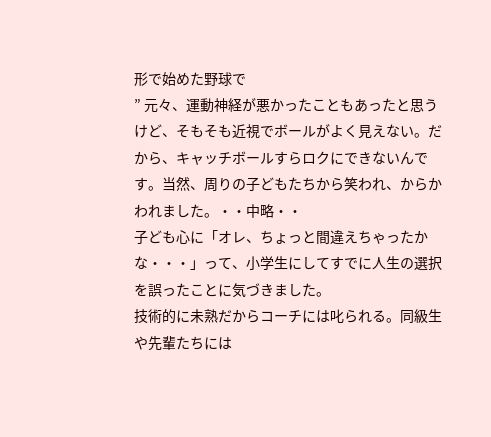形で始めた野球で
” 元々、運動神経が悪かったこともあったと思うけど、そもそも近視でボールがよく見えない。だから、キャッチボールすらロクにできないんです。当然、周りの子どもたちから笑われ、からかわれました。・・中略・・
子ども心に「オレ、ちょっと間違えちゃったかな・・・」って、小学生にしてすでに人生の選択を誤ったことに気づきました。
技術的に未熟だからコーチには叱られる。同級生や先輩たちには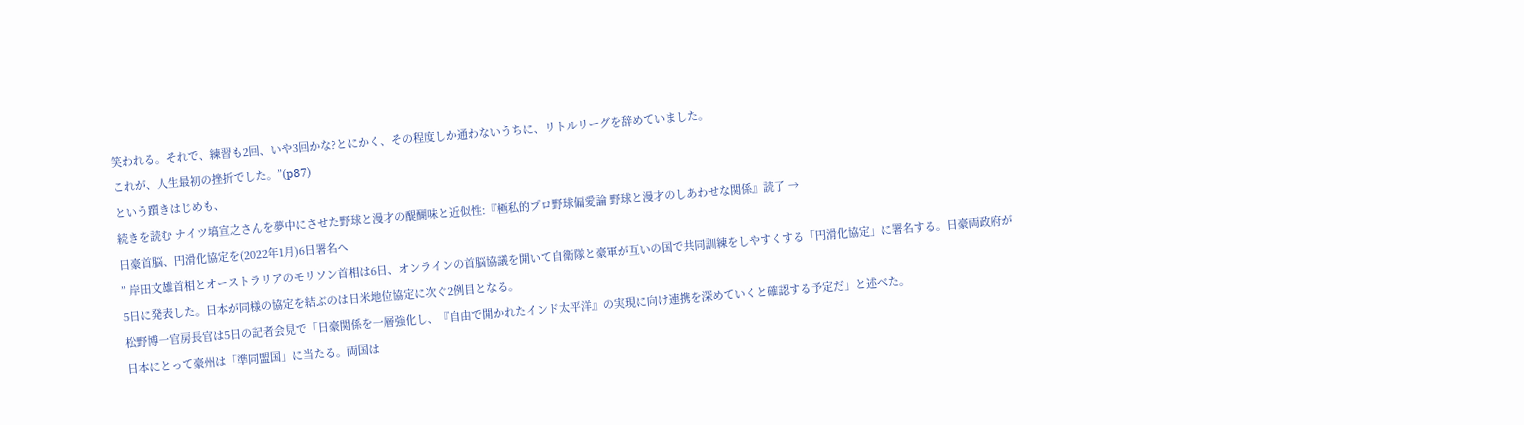笑われる。それで、練習も2回、いや3回かな?とにかく、その程度しか通わないうちに、リトルリーグを辞めていました。
これが、人生最初の挫折でした。”(p87)
という躓きはじめも、
続きを読む ナイツ塙宣之さんを夢中にさせた野球と漫才の醍醐味と近似性:『極私的プロ野球偏愛論 野球と漫才のしあわせな関係』読了 →
日豪首脳、円滑化協定を(2022年1月)6日署名へ
” 岸田文雄首相とオーストラリアのモリソン首相は6日、オンラインの首脳協議を開いて自衛隊と豪軍が互いの国で共同訓練をしやすくする「円滑化協定」に署名する。日豪両政府が5日に発表した。日本が同様の協定を結ぶのは日米地位協定に次ぐ2例目となる。
松野博一官房長官は5日の記者会見で「日豪関係を一層強化し、『自由で開かれたインド太平洋』の実現に向け連携を深めていくと確認する予定だ」と述べた。
日本にとって豪州は「準同盟国」に当たる。両国は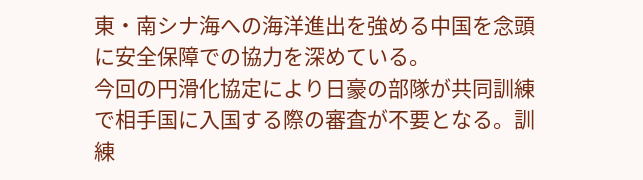東・南シナ海への海洋進出を強める中国を念頭に安全保障での協力を深めている。
今回の円滑化協定により日豪の部隊が共同訓練で相手国に入国する際の審査が不要となる。訓練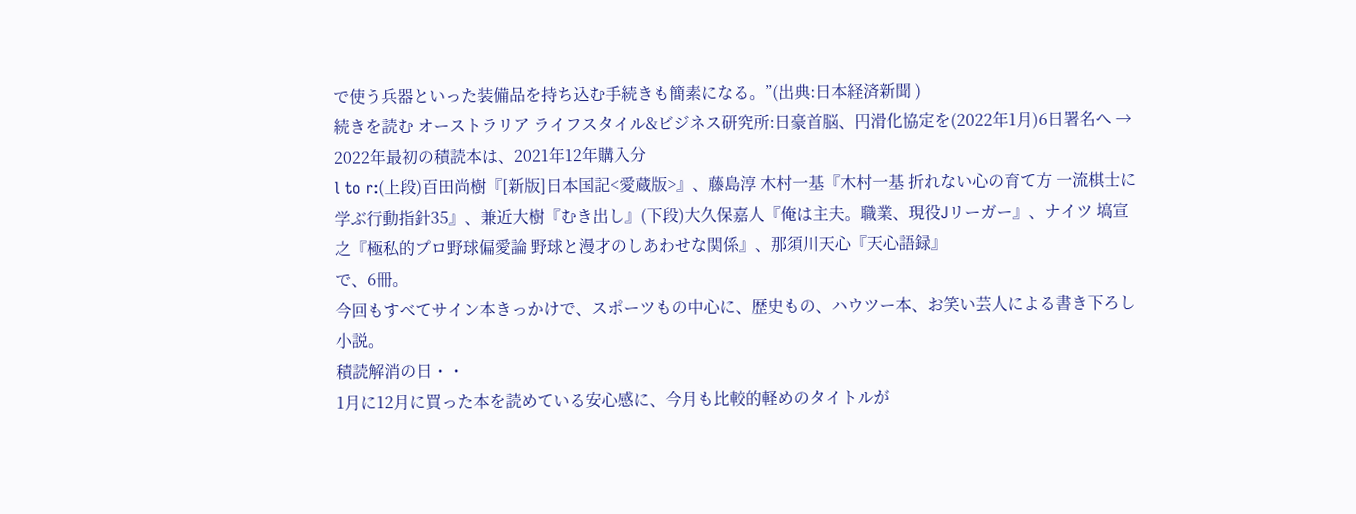で使う兵器といった装備品を持ち込む手続きも簡素になる。”(出典:日本経済新聞 )
続きを読む オーストラリア ライフスタイル&ビジネス研究所:日豪首脳、円滑化協定を(2022年1月)6日署名へ →
2022年最初の積読本は、2021年12年購入分
l to r:(上段)百田尚樹『[新版]日本国記<愛蔵版>』、藤島淳 木村一基『木村一基 折れない心の育て方 一流棋士に学ぶ行動指針35』、兼近大樹『むき出し』(下段)大久保嘉人『俺は主夫。職業、現役Jリーガー』、ナイツ 塙宣之『極私的プロ野球偏愛論 野球と漫才のしあわせな関係』、那須川天心『天心語録』
で、6冊。
今回もすべてサイン本きっかけで、スポーツもの中心に、歴史もの、ハウツー本、お笑い芸人による書き下ろし小説。
積読解消の日・・
1月に12月に買った本を読めている安心感に、今月も比較的軽めのタイトルが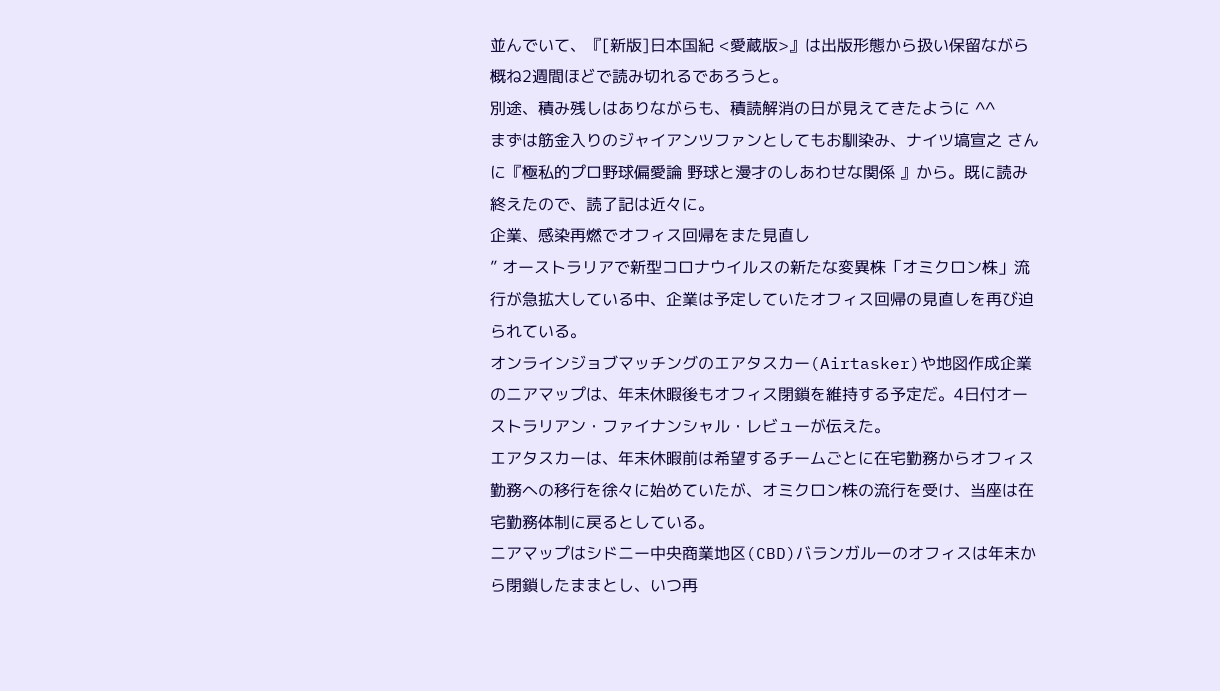並んでいて、『[新版]日本国紀 <愛蔵版>』は出版形態から扱い保留ながら概ね2週間ほどで読み切れるであろうと。
別途、積み残しはありながらも、積読解消の日が見えてきたように ^^
まずは筋金入りのジャイアンツファンとしてもお馴染み、ナイツ塙宣之 さんに『極私的プロ野球偏愛論 野球と漫才のしあわせな関係 』から。既に読み終えたので、読了記は近々に。
企業、感染再燃でオフィス回帰をまた見直し
” オーストラリアで新型コロナウイルスの新たな変異株「オミクロン株」流行が急拡大している中、企業は予定していたオフィス回帰の見直しを再び迫られている。
オンラインジョブマッチングのエアタスカー(Airtasker)や地図作成企業のニアマップは、年末休暇後もオフィス閉鎖を維持する予定だ。4日付オーストラリアン・ファイナンシャル・レビューが伝えた。
エアタスカーは、年末休暇前は希望するチームごとに在宅勤務からオフィス勤務への移行を徐々に始めていたが、オミクロン株の流行を受け、当座は在宅勤務体制に戻るとしている。
ニアマップはシドニー中央商業地区(CBD)バランガルーのオフィスは年末から閉鎖したままとし、いつ再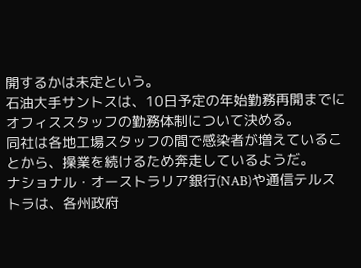開するかは未定という。
石油大手サントスは、10日予定の年始勤務再開までにオフィススタッフの勤務体制について決める。
同社は各地工場スタッフの間で感染者が増えていることから、操業を続けるため奔走しているようだ。
ナショナル・オーストラリア銀行(NAB)や通信テルストラは、各州政府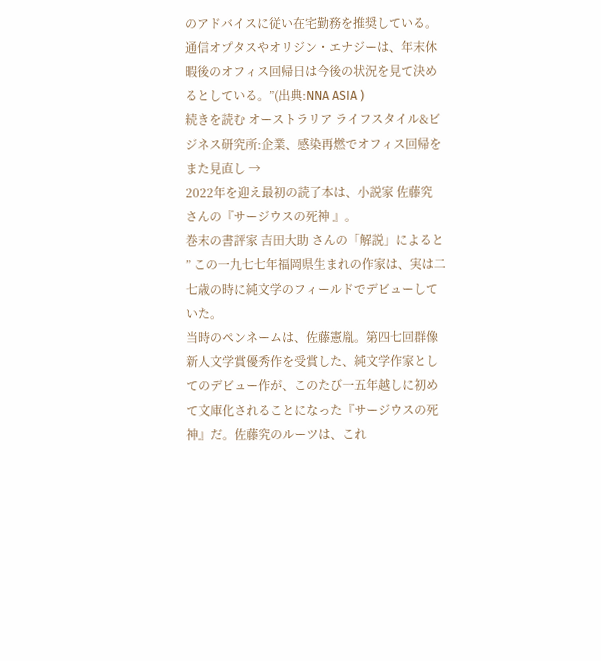のアドバイスに従い在宅勤務を推奨している。
通信オプタスやオリジン・エナジーは、年末休暇後のオフィス回帰日は今後の状況を見て決めるとしている。”(出典:NNA ASIA )
続きを読む オーストラリア ライフスタイル&ビジネス研究所:企業、感染再燃でオフィス回帰をまた見直し →
2022年を迎え最初の読了本は、小説家 佐藤究 さんの『サージウスの死神 』。
巻末の書評家 吉田大助 さんの「解説」によると
” この一九七七年福岡県生まれの作家は、実は二七歳の時に純文学のフィールドでデビューしていた。
当時のペンネームは、佐藤憲胤。第四七回群像新人文学賞優秀作を受賞した、純文学作家としてのデビュー作が、このたび一五年越しに初めて文庫化されることになった『サージウスの死神』だ。佐藤究のルーツは、これ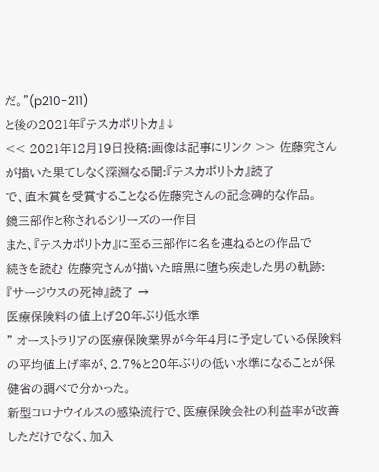だ。”(p210-211)
と後の2021年『テスカポリトカ』↓
<< 2021年12月19日投稿:画像は記事にリンク >> 佐藤究さんが描いた果てしなく深淵なる闇:『テスカポリトカ』読了
で、直木賞を受賞することなる佐藤究さんの記念碑的な作品。
鏡三部作と称されるシリーズの一作目
また、『テスカポリトカ』に至る三部作に名を連ねるとの作品で
続きを読む 佐藤究さんが描いた暗黒に堕ち疾走した男の軌跡:『サージウスの死神』読了 →
医療保険料の値上げ20年ぶり低水準
” オーストラリアの医療保険業界が今年4月に予定している保険料の平均値上げ率が、2.7%と20年ぶりの低い水準になることが保健省の調べで分かった。
新型コロナウイルスの感染流行で、医療保険会社の利益率が改善しただけでなく、加入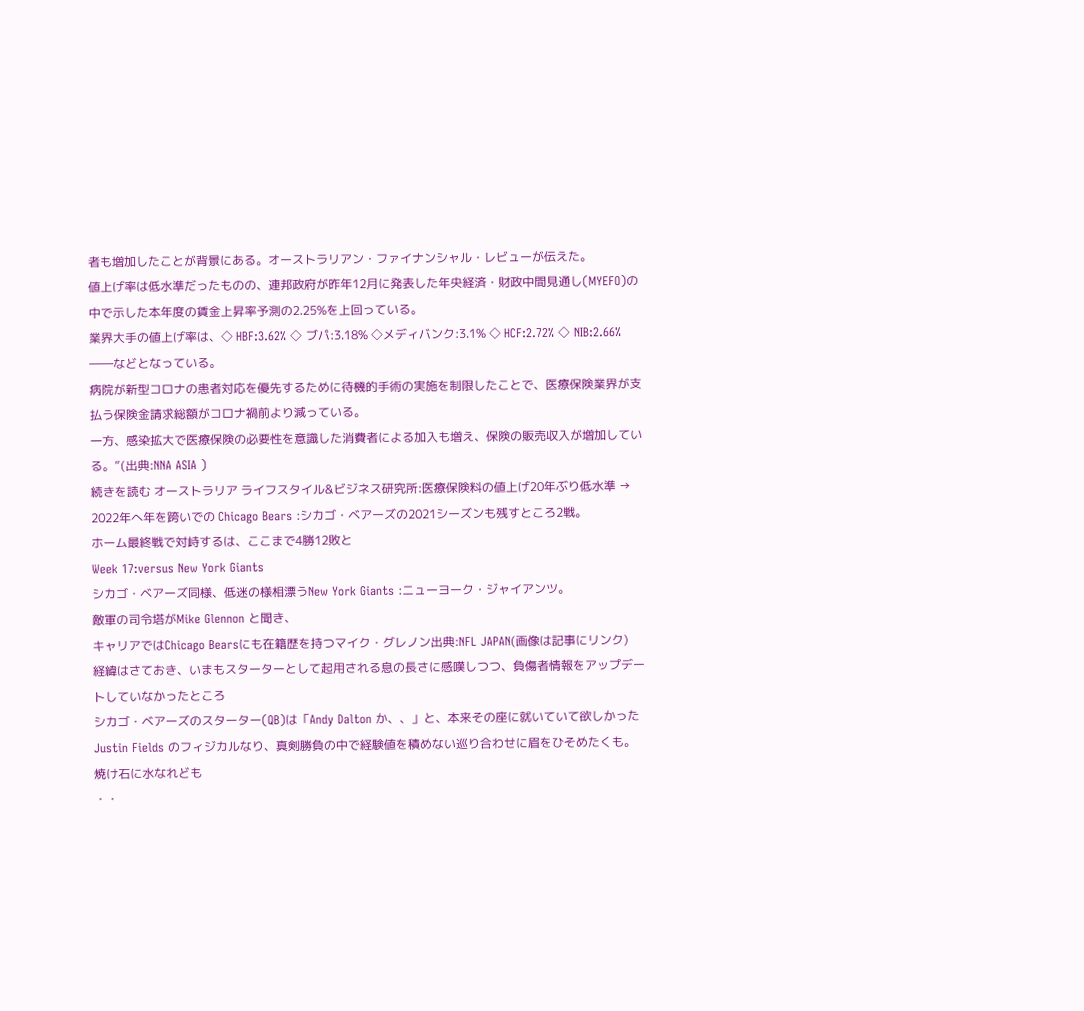者も増加したことが背景にある。オーストラリアン・ファイナンシャル・レビューが伝えた。
値上げ率は低水準だったものの、連邦政府が昨年12月に発表した年央経済・財政中間見通し(MYEFO)の中で示した本年度の賃金上昇率予測の2.25%を上回っている。
業界大手の値上げ率は、◇ HBF:3.62% ◇ ブパ:3.18% ◇メディバンク:3.1% ◇ HCF:2.72% ◇ NIB:2.66% ――などとなっている。
病院が新型コロナの患者対応を優先するために待機的手術の実施を制限したことで、医療保険業界が支払う保険金請求総額がコロナ禍前より減っている。
一方、感染拡大で医療保険の必要性を意識した消費者による加入も増え、保険の販売収入が増加している。”(出典:NNA ASIA )
続きを読む オーストラリア ライフスタイル&ビジネス研究所:医療保険料の値上げ20年ぶり低水準 →
2022年へ年を跨いでの Chicago Bears :シカゴ・ベアーズの2021シーズンも残すところ2戦。
ホーム最終戦で対峙するは、ここまで4勝12敗と
Week 17:versus New York Giants
シカゴ・ベアーズ同様、低迷の様相漂うNew York Giants :ニューヨーク・ジャイアンツ。
敵軍の司令塔がMike Glennon と聞き、
キャリアではChicago Bearsにも在籍歴を持つマイク・グレノン出典:NFL JAPAN(画像は記事にリンク)
経緯はさておき、いまもスターターとして起用される息の長さに感嘆しつつ、負傷者情報をアップデートしていなかったところ
シカゴ・ベアーズのスターター(QB)は「Andy Dalton か、、」と、本来その座に就いていて欲しかったJustin Fields のフィジカルなり、真剣勝負の中で経験値を積めない巡り合わせに眉をひそめたくも。
焼け石に水なれども
・・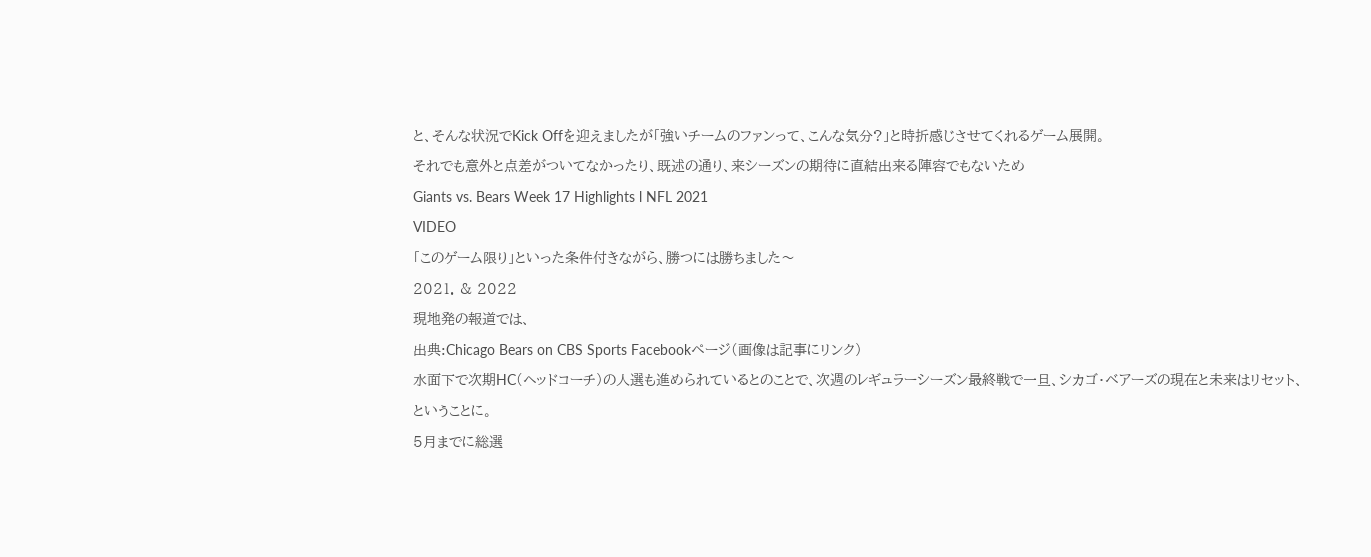と、そんな状況でKick Offを迎えましたが「強いチームのファンって、こんな気分?」と時折感じさせてくれるゲーム展開。
それでも意外と点差がついてなかったり、既述の通り、来シーズンの期待に直結出来る陣容でもないため
Giants vs. Bears Week 17 Highlights l NFL 2021
VIDEO
「このゲーム限り」といった条件付きながら、勝つには勝ちました〜
2021. & 2022
現地発の報道では、
出典:Chicago Bears on CBS Sports Facebookページ(画像は記事にリンク)
水面下で次期HC(ヘッドコーチ)の人選も進められているとのことで、次週のレギュラーシーズン最終戦で一旦、シカゴ・ベアーズの現在と未来はリセット、ということに。
5月までに総選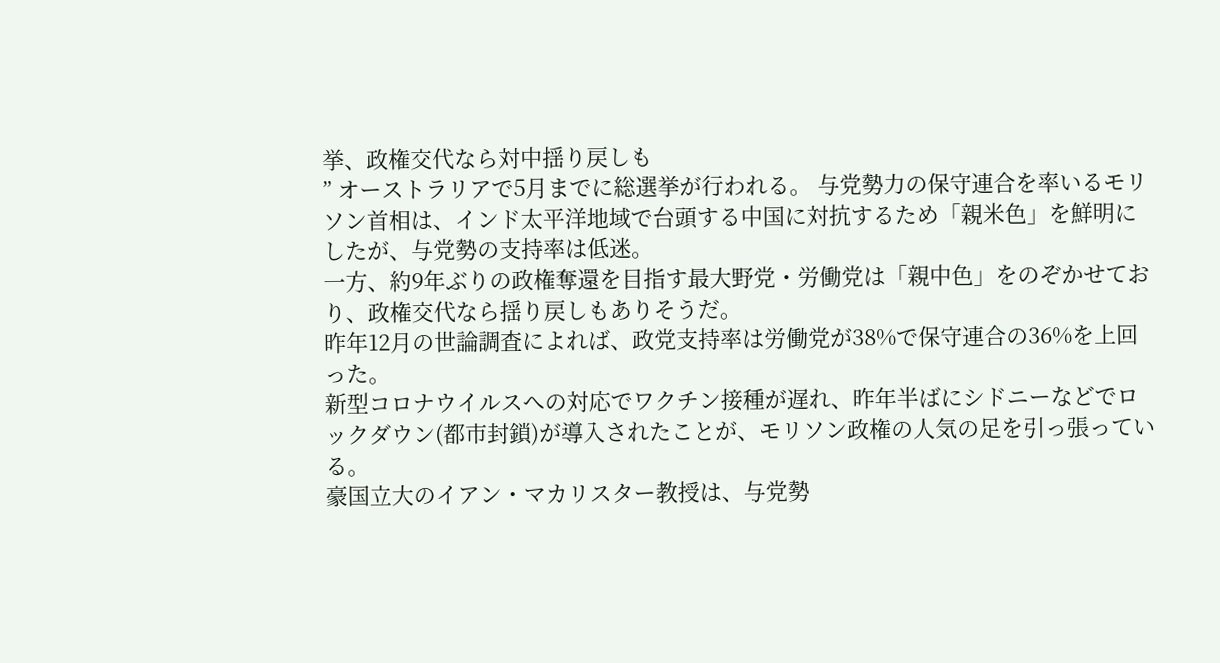挙、政権交代なら対中揺り戻しも
” オーストラリアで5月までに総選挙が行われる。 与党勢力の保守連合を率いるモリソン首相は、インド太平洋地域で台頭する中国に対抗するため「親米色」を鮮明にしたが、与党勢の支持率は低迷。
一方、約9年ぶりの政権奪還を目指す最大野党・労働党は「親中色」をのぞかせており、政権交代なら揺り戻しもありそうだ。
昨年12月の世論調査によれば、政党支持率は労働党が38%で保守連合の36%を上回った。
新型コロナウイルスへの対応でワクチン接種が遅れ、昨年半ばにシドニーなどでロックダウン(都市封鎖)が導入されたことが、モリソン政権の人気の足を引っ張っている。
豪国立大のイアン・マカリスター教授は、与党勢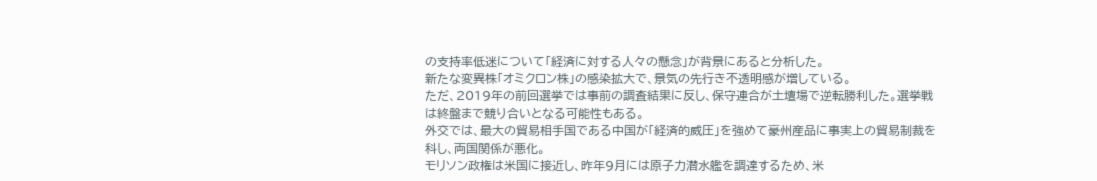の支持率低迷について「経済に対する人々の懸念」が背景にあると分析した。
新たな変異株「オミクロン株」の感染拡大で、景気の先行き不透明感が増している。
ただ、2019年の前回選挙では事前の調査結果に反し、保守連合が土壇場で逆転勝利した。選挙戦は終盤まで競り合いとなる可能性もある。
外交では、最大の貿易相手国である中国が「経済的威圧」を強めて豪州産品に事実上の貿易制裁を科し、両国関係が悪化。
モリソン政権は米国に接近し、昨年9月には原子力潜水艦を調達するため、米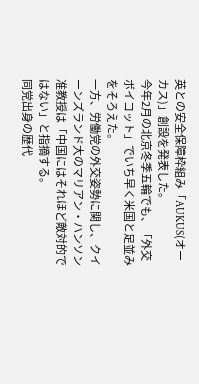英との安全保障枠組み「AUKUS(オーカス)」創設を発表した。
今年2月の北京冬季五輪でも、「外交ボイコット」でいち早く米国と足並みをそろえた。
一方、労働党の外交姿勢に関し、クイーンズランド大のマリアン・ハンソン准教授は「中国にはそれほど敵対的ではない」と指摘する。
同党出身の歴代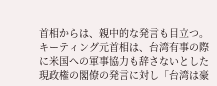首相からは、親中的な発言も目立つ。キーティング元首相は、台湾有事の際に米国への軍事協力も辞さないとした現政権の閣僚の発言に対し「台湾は豪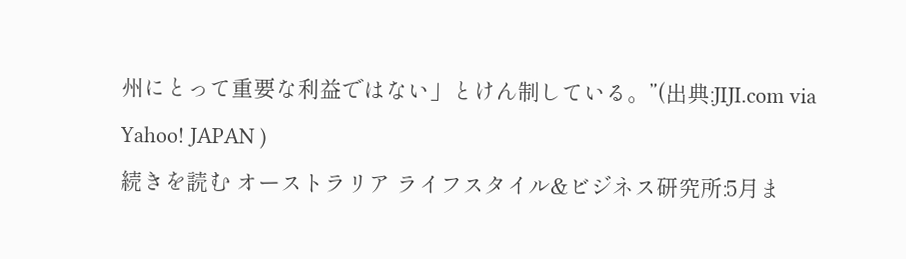州にとって重要な利益ではない」とけん制している。”(出典:JIJI.com via Yahoo! JAPAN )
続きを読む オーストラリア ライフスタイル&ビジネス研究所:5月ま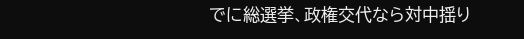でに総選挙、政権交代なら対中揺り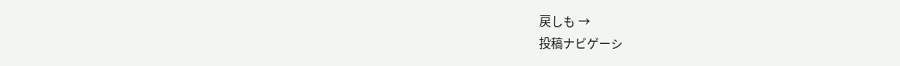戻しも →
投稿ナビゲーシ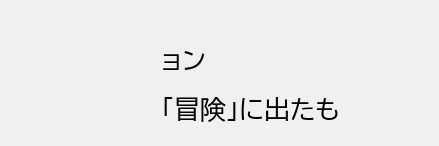ョン
「冒険」に出たも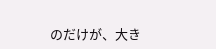のだけが、大き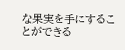な果実を手にすることができる